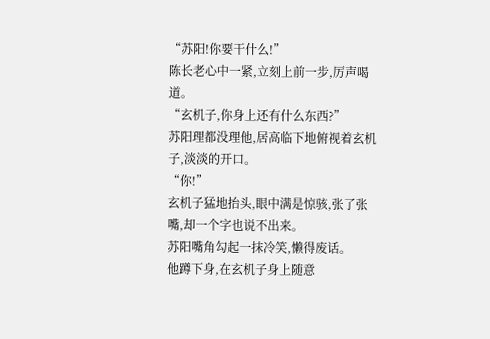“苏阳!你要干什么!”
陈长老心中一紧,立刻上前一步,厉声喝道。
“玄机子,你身上还有什么东西?”
苏阳理都没理他,居高临下地俯视着玄机子,淡淡的开口。
“你!”
玄机子猛地抬头,眼中满是惊骇,张了张嘴,却一个字也说不出来。
苏阳嘴角勾起一抹冷笑,懒得废话。
他蹲下身,在玄机子身上随意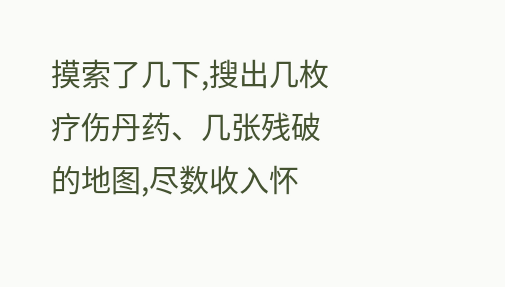摸索了几下,搜出几枚疗伤丹药、几张残破的地图,尽数收入怀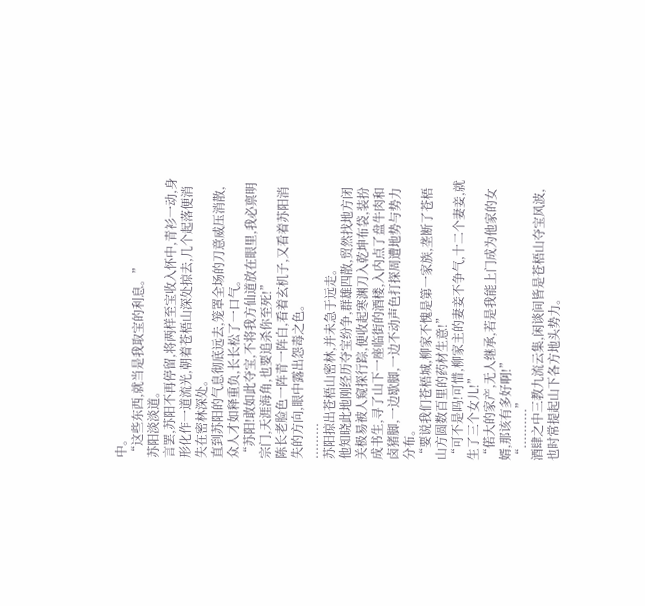中。
“这些东西,就当是我取宝的利息。”
苏阳淡淡道。
言罢,苏阳不再停留,将两样至宝收入怀中,青衫一动,身形化作一道流光,朝着苍梧山深处掠去,几个起落便消失在密林深处。
直到苏阳的气息彻底远去,笼罩全场的刀意威压消散,众人才如释重负,长长松了一口气。
“苏阳!敢如此夺宝,不将我方仙道放在眼里,我必禀明宗门,天涯海角,也要追杀你至死!”
陈长老脸色一阵青一阵白,看着玄机子,又看着苏阳消失的方向,眼中露出怨毒之色。
.........
苏阳掠出苍梧山密林,并未急于远走。
他知晓此地刚经历夺宝纷争,群雄四散,贸然找地方闭关极易被人窥探行踪,便收起寒渊刀入乾坤布袋,装扮成书生,寻了山下一座临街的酒楼,入内点了盘牛肉和卤猪脚,一边歇脚,一边不动声色打探周遭地势与势力分布。
“要说我们苍梧城,柳家不愧是第一家族,垄断了苍梧山方圆数百里的药材生意!”
“可不是吗!可惜,柳家主的妻妾不争气,十二个妻妾,就生了三个女儿!”
“偌大的家产,无人继承,若是我能上门成为他家的女婿,那该有多好啊!”
“..........”
酒肆之中三教九流云集,闲谈间皆是苍梧山夺宝风波,也时常提起山下各方地头势力。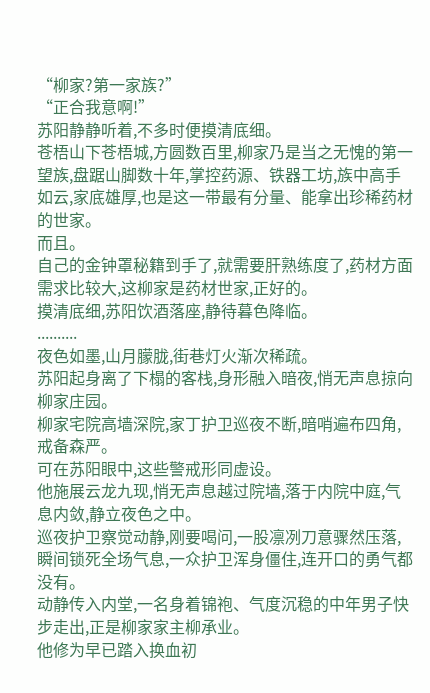“柳家?第一家族?”
“正合我意啊!”
苏阳静静听着,不多时便摸清底细。
苍梧山下苍梧城,方圆数百里,柳家乃是当之无愧的第一望族,盘踞山脚数十年,掌控药源、铁器工坊,族中高手如云,家底雄厚,也是这一带最有分量、能拿出珍稀药材的世家。
而且。
自己的金钟罩秘籍到手了,就需要肝熟练度了,药材方面需求比较大,这柳家是药材世家,正好的。
摸清底细,苏阳饮酒落座,静待暮色降临。
..........
夜色如墨,山月朦胧,街巷灯火渐次稀疏。
苏阳起身离了下榻的客栈,身形融入暗夜,悄无声息掠向柳家庄园。
柳家宅院高墙深院,家丁护卫巡夜不断,暗哨遍布四角,戒备森严。
可在苏阳眼中,这些警戒形同虚设。
他施展云龙九现,悄无声息越过院墙,落于内院中庭,气息内敛,静立夜色之中。
巡夜护卫察觉动静,刚要喝问,一股凛冽刀意骤然压落,瞬间锁死全场气息,一众护卫浑身僵住,连开口的勇气都没有。
动静传入内堂,一名身着锦袍、气度沉稳的中年男子快步走出,正是柳家家主柳承业。
他修为早已踏入换血初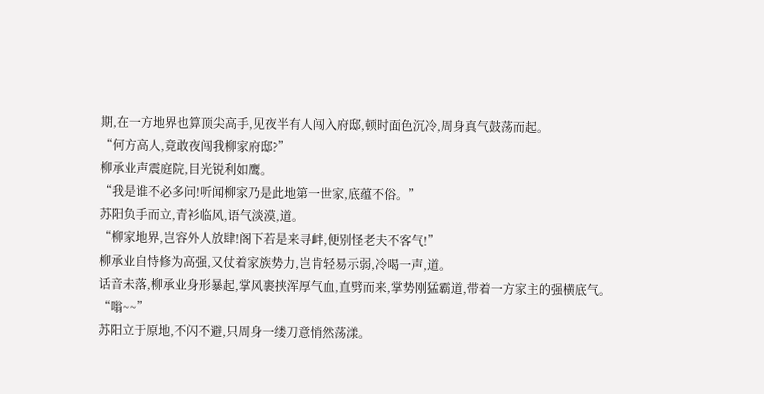期,在一方地界也算顶尖高手,见夜半有人闯入府邸,顿时面色沉冷,周身真气鼓荡而起。
“何方高人,竟敢夜闯我柳家府邸?”
柳承业声震庭院,目光锐利如鹰。
“我是谁不必多问!听闻柳家乃是此地第一世家,底蕴不俗。”
苏阳负手而立,青衫临风,语气淡漠,道。
“柳家地界,岂容外人放肆!阁下若是来寻衅,便别怪老夫不客气!”
柳承业自恃修为高强,又仗着家族势力,岂肯轻易示弱,冷喝一声,道。
话音未落,柳承业身形暴起,掌风裹挟浑厚气血,直劈而来,掌势刚猛霸道,带着一方家主的强横底气。
“嗡~~”
苏阳立于原地,不闪不避,只周身一缕刀意悄然荡漾。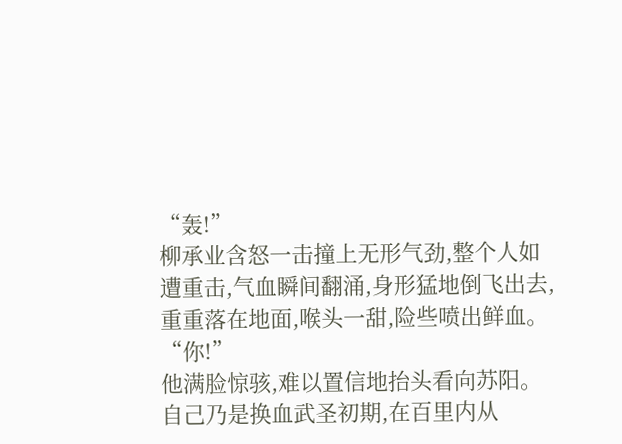“轰!”
柳承业含怒一击撞上无形气劲,整个人如遭重击,气血瞬间翻涌,身形猛地倒飞出去,重重落在地面,喉头一甜,险些喷出鲜血。
“你!”
他满脸惊骇,难以置信地抬头看向苏阳。
自己乃是换血武圣初期,在百里内从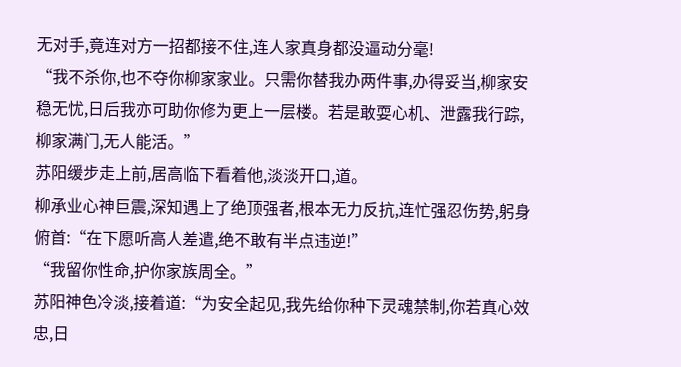无对手,竟连对方一招都接不住,连人家真身都没逼动分毫!
“我不杀你,也不夺你柳家家业。只需你替我办两件事,办得妥当,柳家安稳无忧,日后我亦可助你修为更上一层楼。若是敢耍心机、泄露我行踪,柳家满门,无人能活。”
苏阳缓步走上前,居高临下看着他,淡淡开口,道。
柳承业心神巨震,深知遇上了绝顶强者,根本无力反抗,连忙强忍伤势,躬身俯首:“在下愿听高人差遣,绝不敢有半点违逆!”
“我留你性命,护你家族周全。”
苏阳神色冷淡,接着道:“为安全起见,我先给你种下灵魂禁制,你若真心效忠,日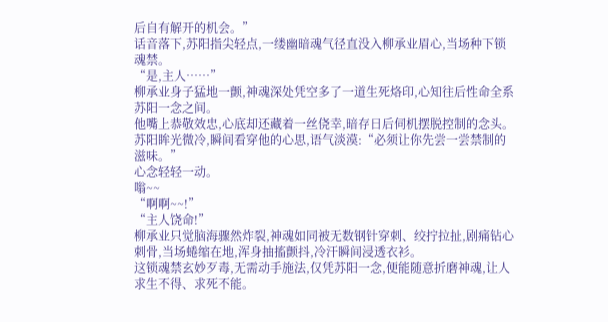后自有解开的机会。”
话音落下,苏阳指尖轻点,一缕幽暗魂气径直没入柳承业眉心,当场种下锁魂禁。
“是,主人……”
柳承业身子猛地一颤,神魂深处凭空多了一道生死烙印,心知往后性命全系苏阳一念之间。
他嘴上恭敬效忠,心底却还藏着一丝侥幸,暗存日后伺机摆脱控制的念头。
苏阳眸光微冷,瞬间看穿他的心思,语气淡漠:“必须让你先尝一尝禁制的滋味。”
心念轻轻一动。
嗡~~
“啊啊~~!”
“主人饶命!”
柳承业只觉脑海骤然炸裂,神魂如同被无数钢针穿刺、绞拧拉扯,剧痛钻心刺骨,当场蜷缩在地,浑身抽搐颤抖,冷汗瞬间浸透衣衫。
这锁魂禁玄妙歹毒,无需动手施法,仅凭苏阳一念,便能随意折磨神魂,让人求生不得、求死不能。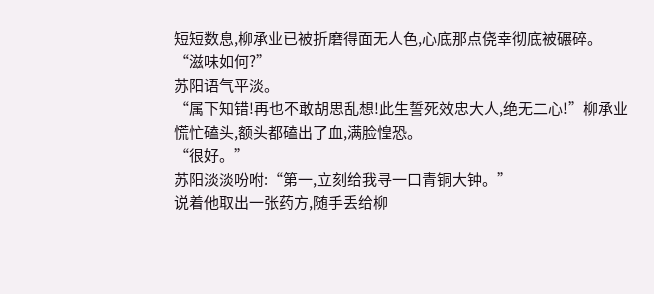短短数息,柳承业已被折磨得面无人色,心底那点侥幸彻底被碾碎。
“滋味如何?”
苏阳语气平淡。
“属下知错!再也不敢胡思乱想!此生誓死效忠大人,绝无二心!”柳承业慌忙磕头,额头都磕出了血,满脸惶恐。
“很好。”
苏阳淡淡吩咐:“第一,立刻给我寻一口青铜大钟。”
说着他取出一张药方,随手丢给柳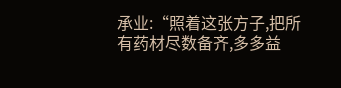承业:“照着这张方子,把所有药材尽数备齐,多多益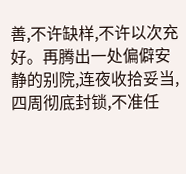善,不许缺样,不许以次充好。再腾出一处偏僻安静的别院,连夜收拾妥当,四周彻底封锁,不准任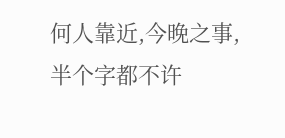何人靠近,今晚之事,半个字都不许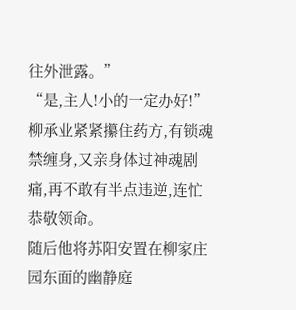往外泄露。”
“是,主人!小的一定办好!”
柳承业紧紧攥住药方,有锁魂禁缠身,又亲身体过神魂剧痛,再不敢有半点违逆,连忙恭敬领命。
随后他将苏阳安置在柳家庄园东面的幽静庭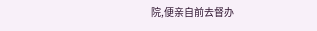院,便亲自前去督办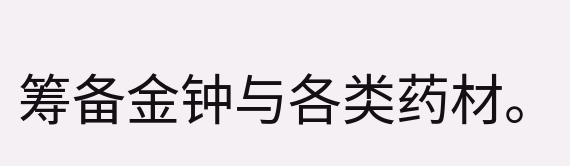筹备金钟与各类药材。